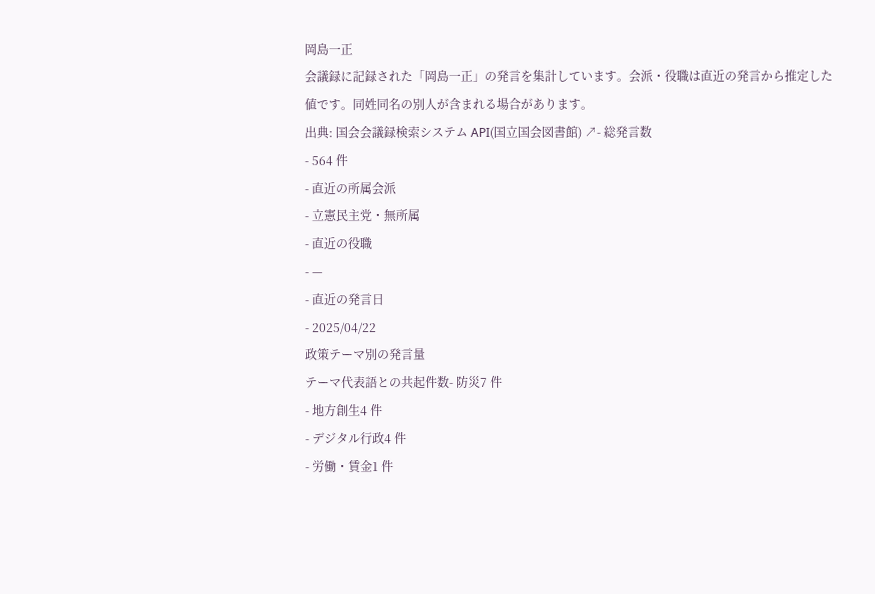岡島一正
会議録に記録された「岡島一正」の発言を集計しています。会派・役職は直近の発言から推定した値です。同姓同名の別人が含まれる場合があります。
出典: 国会会議録検索システム API(国立国会図書館) ↗- 総発言数
- 564 件
- 直近の所属会派
- 立憲民主党・無所属
- 直近の役職
- —
- 直近の発言日
- 2025/04/22
政策テーマ別の発言量
テーマ代表語との共起件数- 防災7 件
- 地方創生4 件
- デジタル行政4 件
- 労働・賃金1 件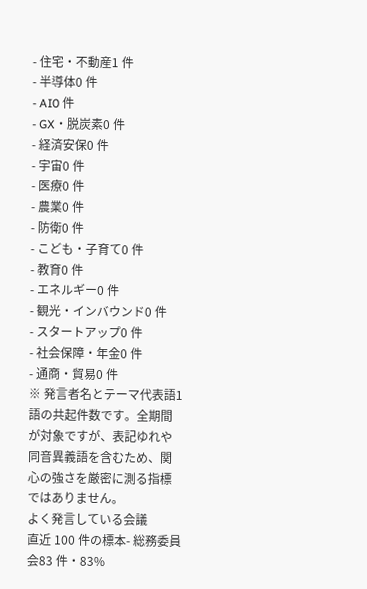- 住宅・不動産1 件
- 半導体0 件
- AI0 件
- GX・脱炭素0 件
- 経済安保0 件
- 宇宙0 件
- 医療0 件
- 農業0 件
- 防衛0 件
- こども・子育て0 件
- 教育0 件
- エネルギー0 件
- 観光・インバウンド0 件
- スタートアップ0 件
- 社会保障・年金0 件
- 通商・貿易0 件
※ 発言者名とテーマ代表語1語の共起件数です。全期間が対象ですが、表記ゆれや 同音異義語を含むため、関心の強さを厳密に測る指標ではありません。
よく発言している会議
直近 100 件の標本- 総務委員会83 件・83%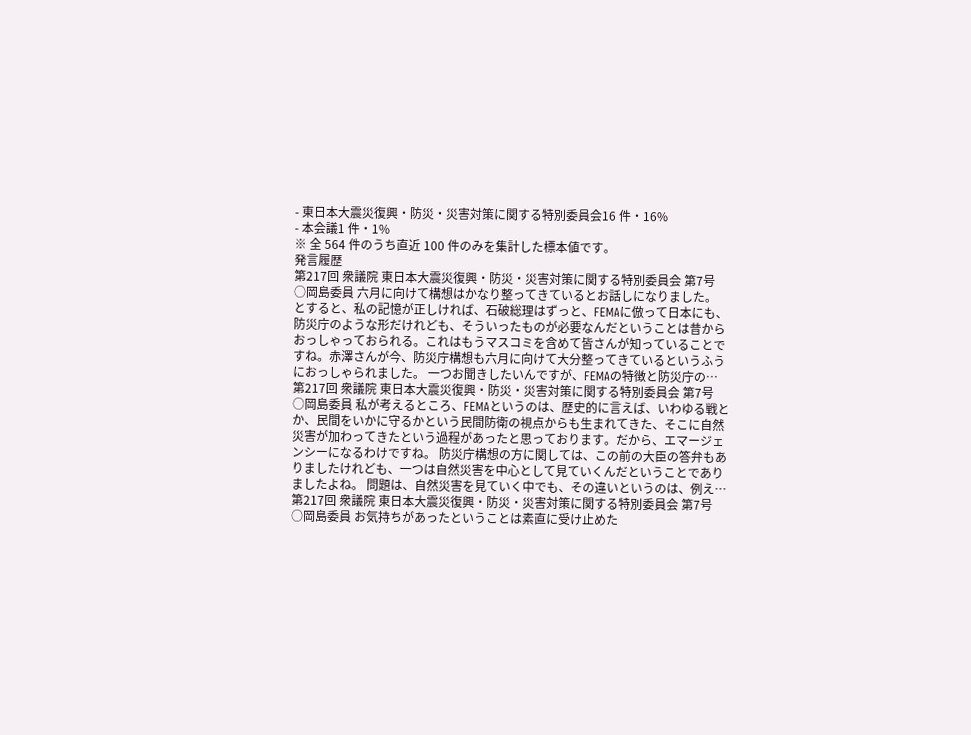- 東日本大震災復興・防災・災害対策に関する特別委員会16 件・16%
- 本会議1 件・1%
※ 全 564 件のうち直近 100 件のみを集計した標本値です。
発言履歴
第217回 衆議院 東日本大震災復興・防災・災害対策に関する特別委員会 第7号
○岡島委員 六月に向けて構想はかなり整ってきているとお話しになりました。 とすると、私の記憶が正しければ、石破総理はずっと、FEMAに倣って日本にも、防災庁のような形だけれども、そういったものが必要なんだということは昔からおっしゃっておられる。これはもうマスコミを含めて皆さんが知っていることですね。赤澤さんが今、防災庁構想も六月に向けて大分整ってきているというふうにおっしゃられました。 一つお聞きしたいんですが、FEMAの特徴と防災庁の…
第217回 衆議院 東日本大震災復興・防災・災害対策に関する特別委員会 第7号
○岡島委員 私が考えるところ、FEMAというのは、歴史的に言えば、いわゆる戦とか、民間をいかに守るかという民間防衛の視点からも生まれてきた、そこに自然災害が加わってきたという過程があったと思っております。だから、エマージェンシーになるわけですね。 防災庁構想の方に関しては、この前の大臣の答弁もありましたけれども、一つは自然災害を中心として見ていくんだということでありましたよね。 問題は、自然災害を見ていく中でも、その違いというのは、例え…
第217回 衆議院 東日本大震災復興・防災・災害対策に関する特別委員会 第7号
○岡島委員 お気持ちがあったということは素直に受け止めた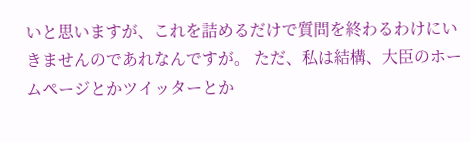いと思いますが、これを詰めるだけで質問を終わるわけにいきませんのであれなんですが。 ただ、私は結構、大臣のホームページとかツイッターとか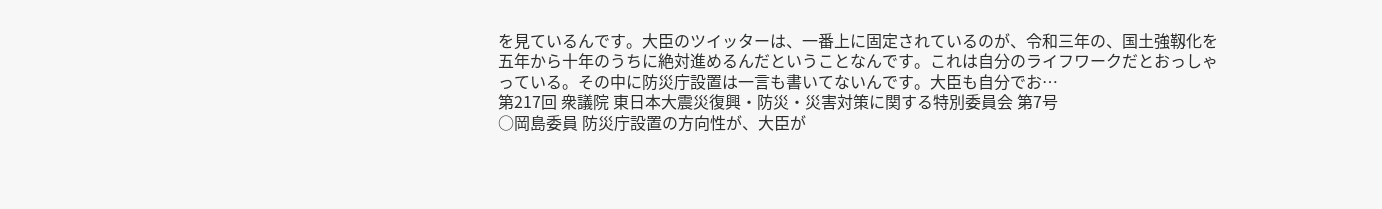を見ているんです。大臣のツイッターは、一番上に固定されているのが、令和三年の、国土強靱化を五年から十年のうちに絶対進めるんだということなんです。これは自分のライフワークだとおっしゃっている。その中に防災庁設置は一言も書いてないんです。大臣も自分でお…
第217回 衆議院 東日本大震災復興・防災・災害対策に関する特別委員会 第7号
○岡島委員 防災庁設置の方向性が、大臣が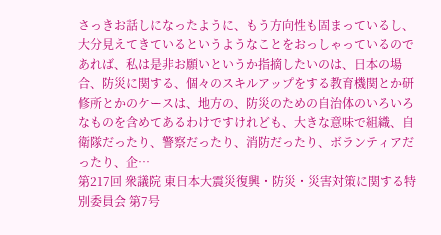さっきお話しになったように、もう方向性も固まっているし、大分見えてきているというようなことをおっしゃっているのであれば、私は是非お願いというか指摘したいのは、日本の場合、防災に関する、個々のスキルアップをする教育機関とか研修所とかのケースは、地方の、防災のための自治体のいろいろなものを含めてあるわけですけれども、大きな意味で組織、自衛隊だったり、警察だったり、消防だったり、ボランティアだったり、企…
第217回 衆議院 東日本大震災復興・防災・災害対策に関する特別委員会 第7号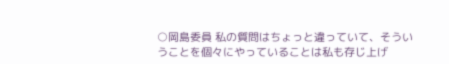○岡島委員 私の質問はちょっと違っていて、そういうことを個々にやっていることは私も存じ上げ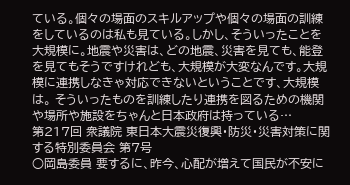ている。個々の場面のスキルアップや個々の場面の訓練をしているのは私も見ている。しかし、そういったことを大規模に。地震や災害は、どの地震、災害を見ても、能登を見てもそうですけれども、大規模が大変なんです。大規模に連携しなきゃ対応できないということです、大規模は。 そういったものを訓練したり連携を図るための機関や場所や施設をちゃんと日本政府は持っている…
第217回 衆議院 東日本大震災復興・防災・災害対策に関する特別委員会 第7号
○岡島委員 要するに、昨今、心配が増えて国民が不安に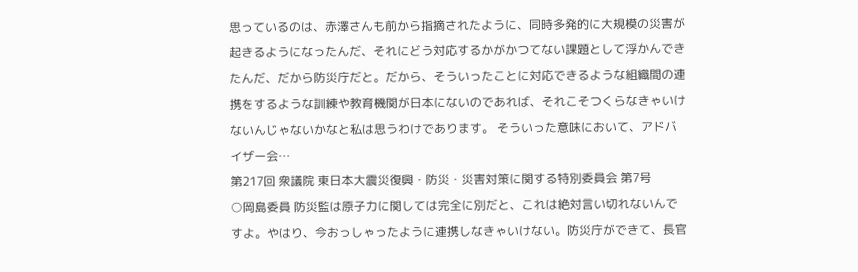思っているのは、赤澤さんも前から指摘されたように、同時多発的に大規模の災害が起きるようになったんだ、それにどう対応するかがかつてない課題として浮かんできたんだ、だから防災庁だと。だから、そういったことに対応できるような組織間の連携をするような訓練や教育機関が日本にないのであれば、それこそつくらなきゃいけないんじゃないかなと私は思うわけであります。 そういった意味において、アドバイザー会…
第217回 衆議院 東日本大震災復興・防災・災害対策に関する特別委員会 第7号
○岡島委員 防災監は原子力に関しては完全に別だと、これは絶対言い切れないんですよ。やはり、今おっしゃったように連携しなきゃいけない。防災庁ができて、長官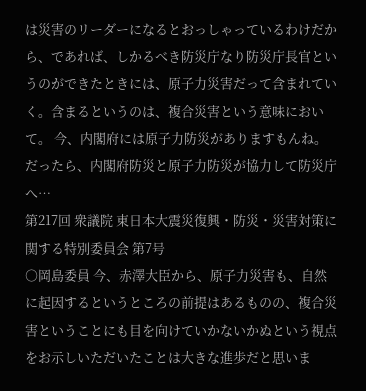は災害のリーダーになるとおっしゃっているわけだから、であれば、しかるべき防災庁なり防災庁長官というのができたときには、原子力災害だって含まれていく。含まるというのは、複合災害という意味において。 今、内閣府には原子力防災がありますもんね。だったら、内閣府防災と原子力防災が協力して防災庁へ…
第217回 衆議院 東日本大震災復興・防災・災害対策に関する特別委員会 第7号
○岡島委員 今、赤澤大臣から、原子力災害も、自然に起因するというところの前提はあるものの、複合災害ということにも目を向けていかないかぬという視点をお示しいただいたことは大きな進歩だと思いま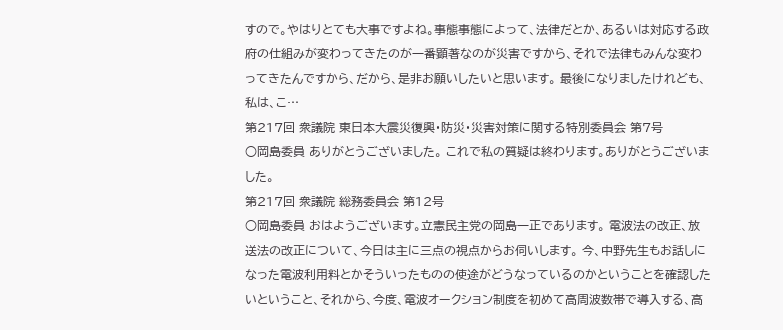すので。やはりとても大事ですよね。事態事態によって、法律だとか、あるいは対応する政府の仕組みが変わってきたのが一番顕著なのが災害ですから、それで法律もみんな変わってきたんですから、だから、是非お願いしたいと思います。 最後になりましたけれども、私は、こ…
第217回 衆議院 東日本大震災復興・防災・災害対策に関する特別委員会 第7号
○岡島委員 ありがとうございました。 これで私の質疑は終わります。ありがとうございました。
第217回 衆議院 総務委員会 第12号
○岡島委員 おはようございます。立憲民主党の岡島一正であります。 電波法の改正、放送法の改正について、今日は主に三点の視点からお伺いします。 今、中野先生もお話しになった電波利用料とかそういったものの使途がどうなっているのかということを確認したいということ、それから、今度、電波オークション制度を初めて高周波数帯で導入する、高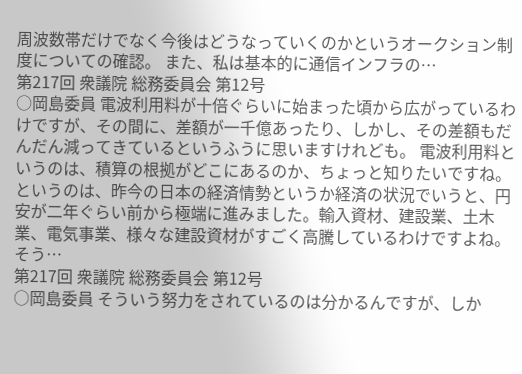周波数帯だけでなく今後はどうなっていくのかというオークション制度についての確認。 また、私は基本的に通信インフラの…
第217回 衆議院 総務委員会 第12号
○岡島委員 電波利用料が十倍ぐらいに始まった頃から広がっているわけですが、その間に、差額が一千億あったり、しかし、その差額もだんだん減ってきているというふうに思いますけれども。 電波利用料というのは、積算の根拠がどこにあるのか、ちょっと知りたいですね。というのは、昨今の日本の経済情勢というか経済の状況でいうと、円安が二年ぐらい前から極端に進みました。輸入資材、建設業、土木業、電気事業、様々な建設資材がすごく高騰しているわけですよね。そう…
第217回 衆議院 総務委員会 第12号
○岡島委員 そういう努力をされているのは分かるんですが、しか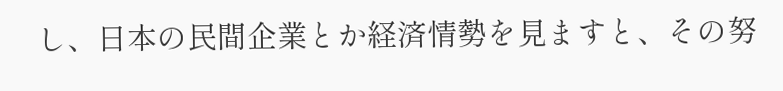し、日本の民間企業とか経済情勢を見ますと、その努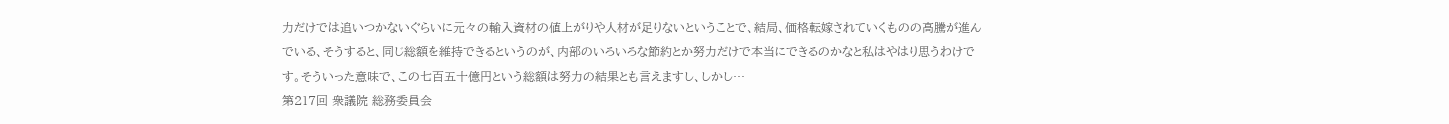力だけでは追いつかないぐらいに元々の輸入資材の値上がりや人材が足りないということで、結局、価格転嫁されていくものの高騰が進んでいる、そうすると、同じ総額を維持できるというのが、内部のいろいろな節約とか努力だけで本当にできるのかなと私はやはり思うわけです。そういった意味で、この七百五十億円という総額は努力の結果とも言えますし、しかし…
第217回 衆議院 総務委員会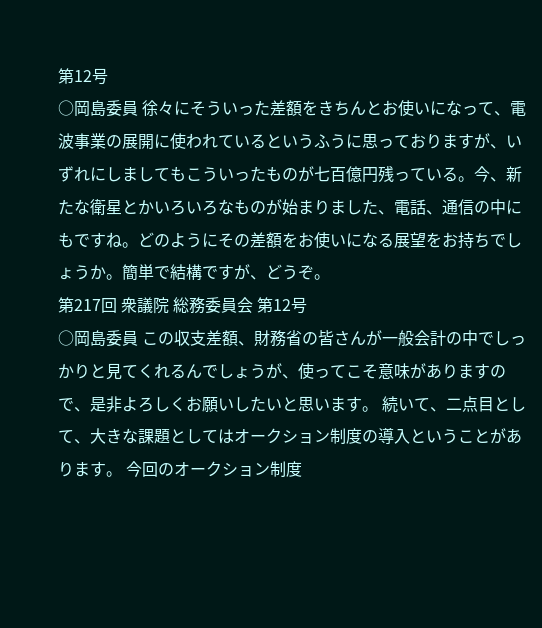第12号
○岡島委員 徐々にそういった差額をきちんとお使いになって、電波事業の展開に使われているというふうに思っておりますが、いずれにしましてもこういったものが七百億円残っている。今、新たな衛星とかいろいろなものが始まりました、電話、通信の中にもですね。どのようにその差額をお使いになる展望をお持ちでしょうか。簡単で結構ですが、どうぞ。
第217回 衆議院 総務委員会 第12号
○岡島委員 この収支差額、財務省の皆さんが一般会計の中でしっかりと見てくれるんでしょうが、使ってこそ意味がありますので、是非よろしくお願いしたいと思います。 続いて、二点目として、大きな課題としてはオークション制度の導入ということがあります。 今回のオークション制度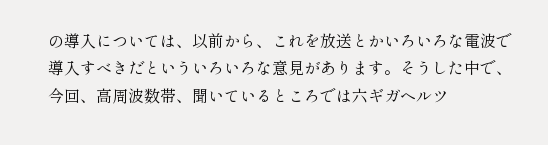の導入については、以前から、これを放送とかいろいろな電波で導入すべきだといういろいろな意見があります。そうした中で、今回、高周波数帯、聞いているところでは六ギガヘルツ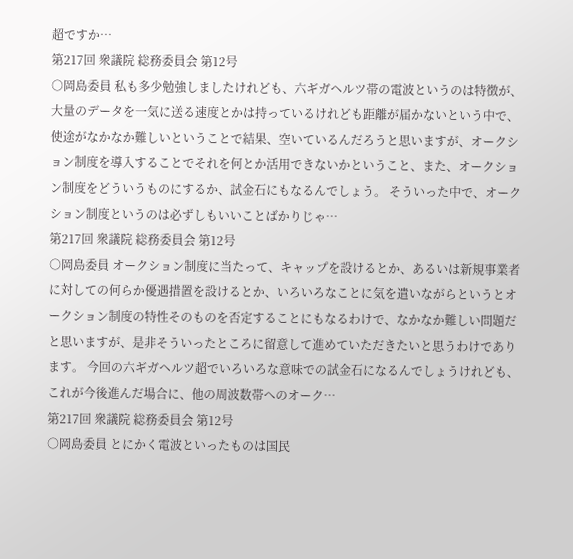超ですか…
第217回 衆議院 総務委員会 第12号
○岡島委員 私も多少勉強しましたけれども、六ギガヘルツ帯の電波というのは特徴が、大量のデータを一気に送る速度とかは持っているけれども距離が届かないという中で、使途がなかなか難しいということで結果、空いているんだろうと思いますが、オークション制度を導入することでそれを何とか活用できないかということ、また、オークション制度をどういうものにするか、試金石にもなるんでしょう。 そういった中で、オークション制度というのは必ずしもいいことばかりじゃ…
第217回 衆議院 総務委員会 第12号
○岡島委員 オークション制度に当たって、キャップを設けるとか、あるいは新規事業者に対しての何らか優遇措置を設けるとか、いろいろなことに気を遣いながらというとオークション制度の特性そのものを否定することにもなるわけで、なかなか難しい問題だと思いますが、是非そういったところに留意して進めていただきたいと思うわけであります。 今回の六ギガヘルツ超でいろいろな意味での試金石になるんでしょうけれども、これが今後進んだ場合に、他の周波数帯へのオーク…
第217回 衆議院 総務委員会 第12号
○岡島委員 とにかく電波といったものは国民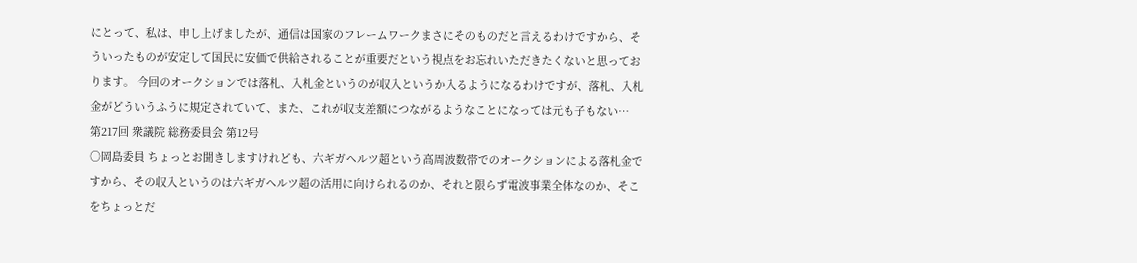にとって、私は、申し上げましたが、通信は国家のフレームワークまさにそのものだと言えるわけですから、そういったものが安定して国民に安価で供給されることが重要だという視点をお忘れいただきたくないと思っております。 今回のオークションでは落札、入札金というのが収入というか入るようになるわけですが、落札、入札金がどういうふうに規定されていて、また、これが収支差額につながるようなことになっては元も子もない…
第217回 衆議院 総務委員会 第12号
○岡島委員 ちょっとお聞きしますけれども、六ギガヘルツ超という高周波数帯でのオークションによる落札金ですから、その収入というのは六ギガヘルツ超の活用に向けられるのか、それと限らず電波事業全体なのか、そこをちょっとだ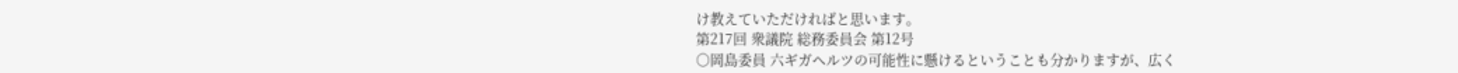け教えていただければと思います。
第217回 衆議院 総務委員会 第12号
○岡島委員 六ギガヘルツの可能性に懸けるということも分かりますが、広く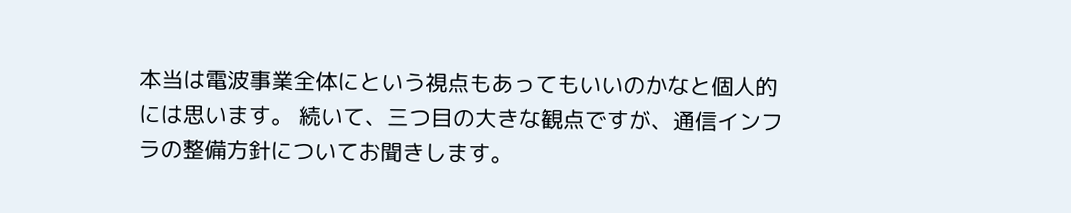本当は電波事業全体にという視点もあってもいいのかなと個人的には思います。 続いて、三つ目の大きな観点ですが、通信インフラの整備方針についてお聞きします。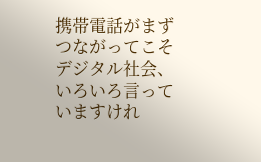携帯電話がまずつながってこそデジタル社会、いろいろ言っていますけれ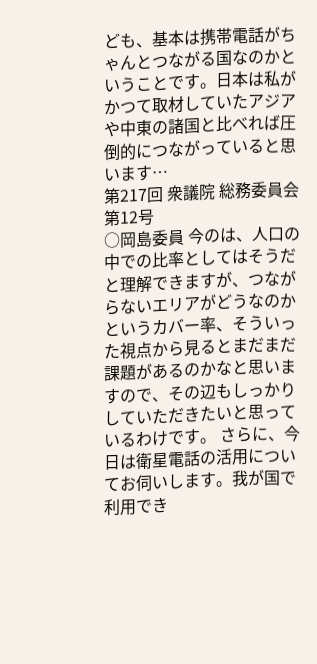ども、基本は携帯電話がちゃんとつながる国なのかということです。日本は私がかつて取材していたアジアや中東の諸国と比べれば圧倒的につながっていると思います…
第217回 衆議院 総務委員会 第12号
○岡島委員 今のは、人口の中での比率としてはそうだと理解できますが、つながらないエリアがどうなのかというカバー率、そういった視点から見るとまだまだ課題があるのかなと思いますので、その辺もしっかりしていただきたいと思っているわけです。 さらに、今日は衛星電話の活用についてお伺いします。我が国で利用でき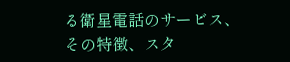る衛星電話のサービス、その特徴、スタ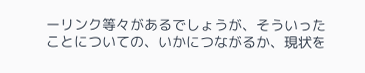ーリンク等々があるでしょうが、そういったことについての、いかにつながるか、現状を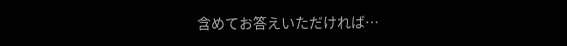含めてお答えいただければ…